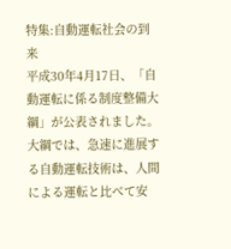特集:自動運転社会の到来
平成30年4月17日、「自動運転に係る制度整備大綱」が公表されました。大綱では、急速に進展する自動運転技術は、人間による運転と比べて安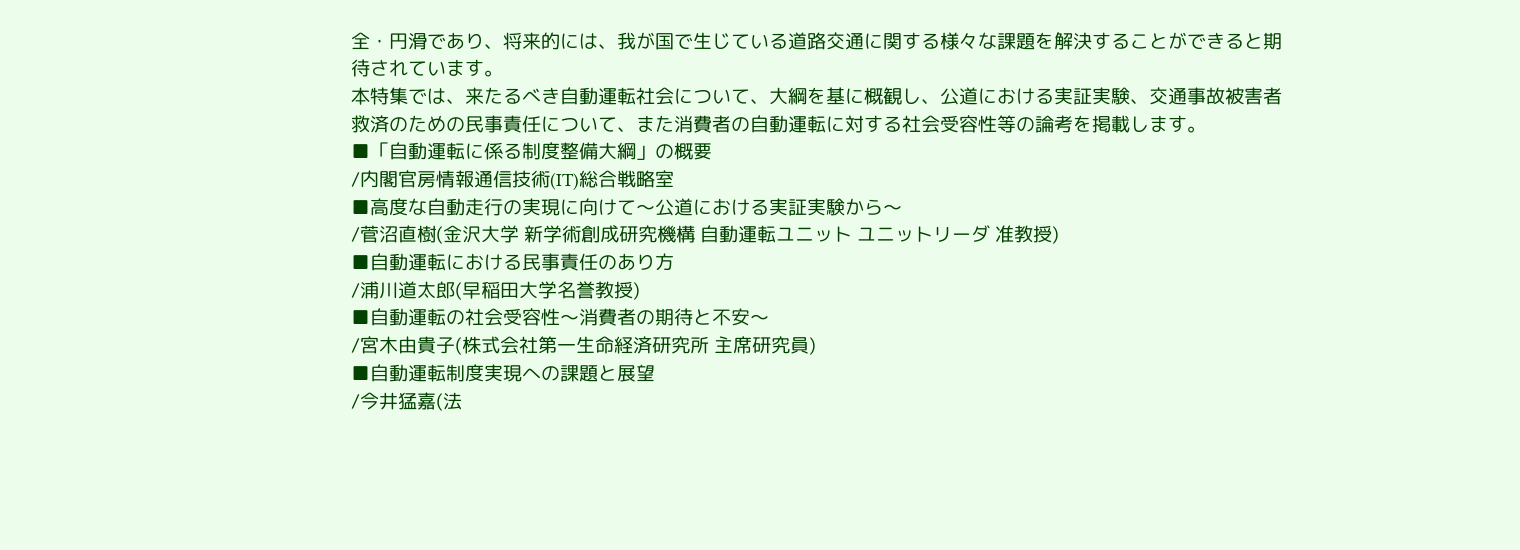全・円滑であり、将来的には、我が国で生じている道路交通に関する様々な課題を解決することができると期待されています。
本特集では、来たるべき自動運転社会について、大綱を基に概観し、公道における実証実験、交通事故被害者救済のための民事責任について、また消費者の自動運転に対する社会受容性等の論考を掲載します。
■「自動運転に係る制度整備大綱」の概要
/内閣官房情報通信技術(IT)総合戦略室
■高度な自動走行の実現に向けて〜公道における実証実験から〜
/菅沼直樹(金沢大学 新学術創成研究機構 自動運転ユニット ユニットリーダ 准教授)
■自動運転における民事責任のあり方
/浦川道太郎(早稲田大学名誉教授)
■自動運転の社会受容性〜消費者の期待と不安〜
/宮木由貴子(株式会社第一生命経済研究所 主席研究員)
■自動運転制度実現への課題と展望
/今井猛嘉(法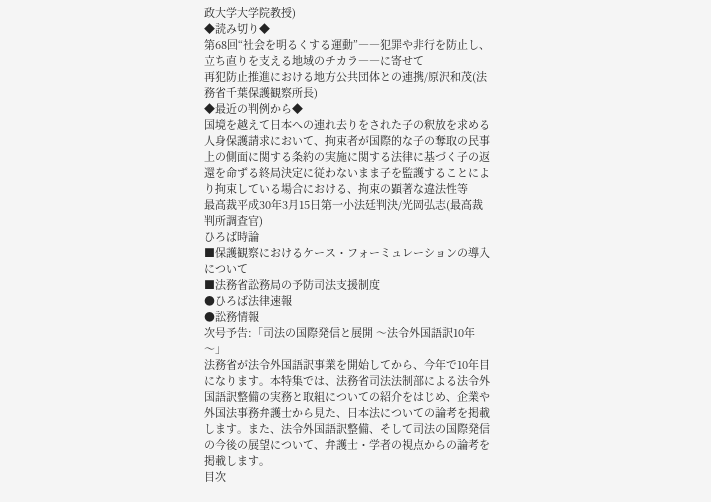政大学大学院教授)
◆読み切り◆
第68回“社会を明るくする運動”――犯罪や非行を防止し、立ち直りを支える地域のチカラ――に寄せて
再犯防止推進における地方公共団体との連携/原沢和茂(法務省千葉保護観察所長)
◆最近の判例から◆
国境を越えて日本への連れ去りをされた子の釈放を求める人身保護請求において、拘束者が国際的な子の奪取の民事上の側面に関する条約の実施に関する法律に基づく子の返還を命ずる終局決定に従わないまま子を監護することにより拘束している場合における、拘束の顕著な違法性等
最高裁平成30年3月15日第一小法廷判決/光岡弘志(最高裁判所調査官)
ひろば時論
■保護観察におけるケース・フォーミュレーションの導入について
■法務省訟務局の予防司法支援制度
●ひろば法律速報
●訟務情報
次号予告:「司法の国際発信と展開 〜法令外国語訳10年〜」
法務省が法令外国語訳事業を開始してから、今年で10年目になります。本特集では、法務省司法法制部による法令外国語訳整備の実務と取組についての紹介をはじめ、企業や外国法事務弁護士から見た、日本法についての論考を掲載します。また、法令外国語訳整備、そして司法の国際発信の今後の展望について、弁護士・学者の視点からの論考を掲載します。
目次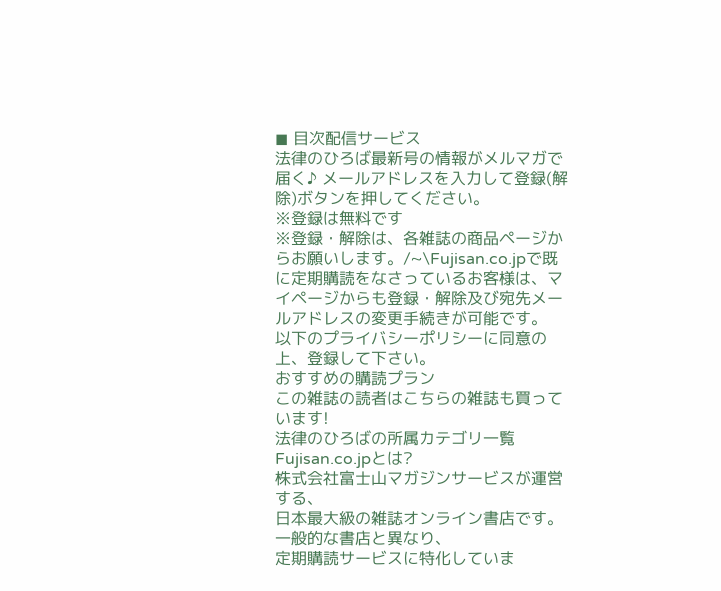◼ 目次配信サービス
法律のひろば最新号の情報がメルマガで届く♪ メールアドレスを入力して登録(解除)ボタンを押してください。
※登録は無料です
※登録・解除は、各雑誌の商品ページからお願いします。/~\Fujisan.co.jpで既に定期購読をなさっているお客様は、マイページからも登録・解除及び宛先メールアドレスの変更手続きが可能です。
以下のプライバシーポリシーに同意の上、登録して下さい。
おすすめの購読プラン
この雑誌の読者はこちらの雑誌も買っています!
法律のひろばの所属カテゴリ一覧
Fujisan.co.jpとは?
株式会社富士山マガジンサービスが運営する、
日本最大級の雑誌オンライン書店です。
一般的な書店と異なり、
定期購読サービスに特化していま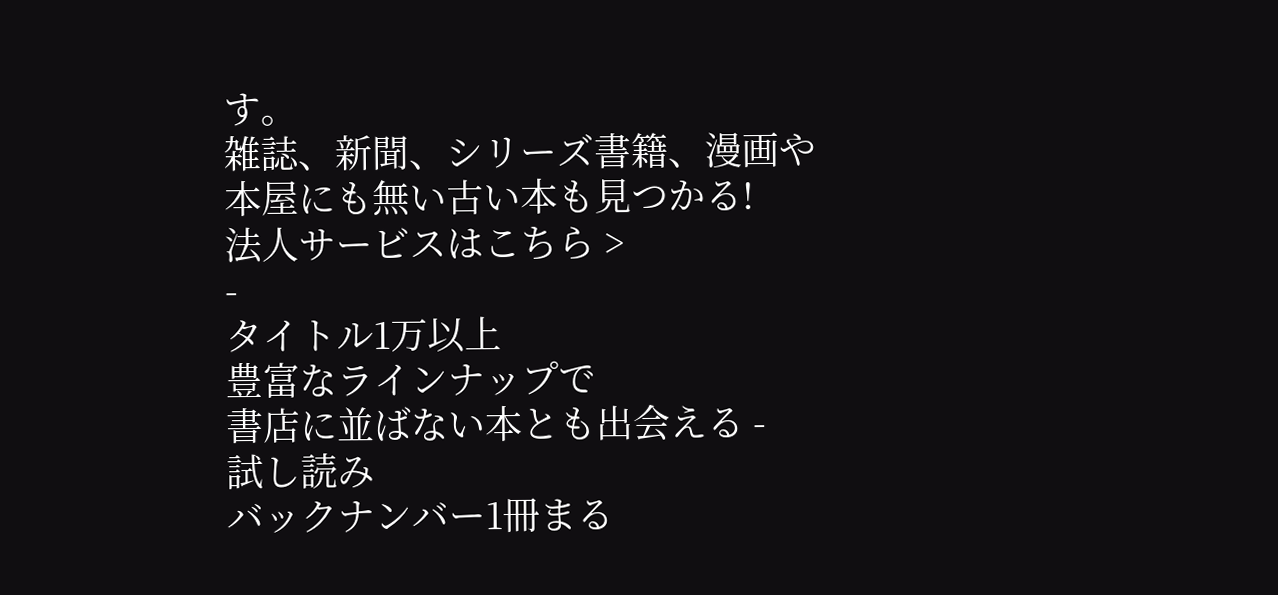す。
雑誌、新聞、シリーズ書籍、漫画や
本屋にも無い古い本も見つかる!
法人サービスはこちら >
-
タイトル1万以上
豊富なラインナップで
書店に並ばない本とも出会える -
試し読み
バックナンバー1冊まる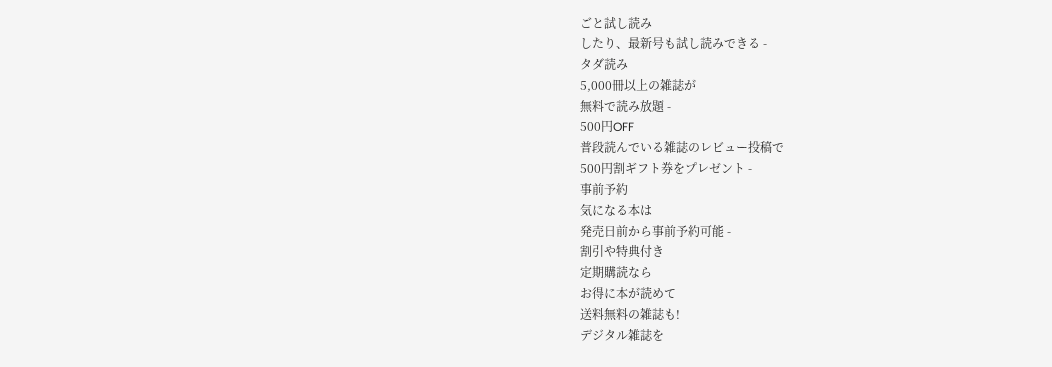ごと試し読み
したり、最新号も試し読みできる -
タダ読み
5,000冊以上の雑誌が
無料で読み放題 -
500円OFF
普段読んでいる雑誌のレビュー投稿で
500円割ギフト券をプレゼント -
事前予約
気になる本は
発売日前から事前予約可能 -
割引や特典付き
定期購読なら
お得に本が読めて
送料無料の雑誌も!
デジタル雑誌を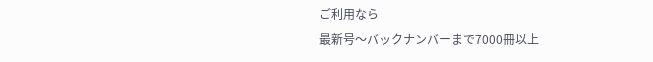ご利用なら
最新号〜バックナンバーまで7000冊以上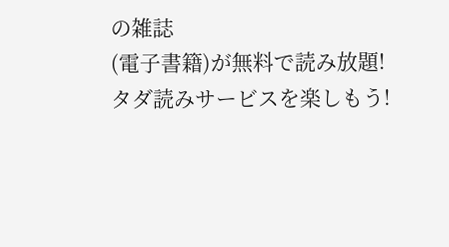の雑誌
(電子書籍)が無料で読み放題!
タダ読みサービスを楽しもう!